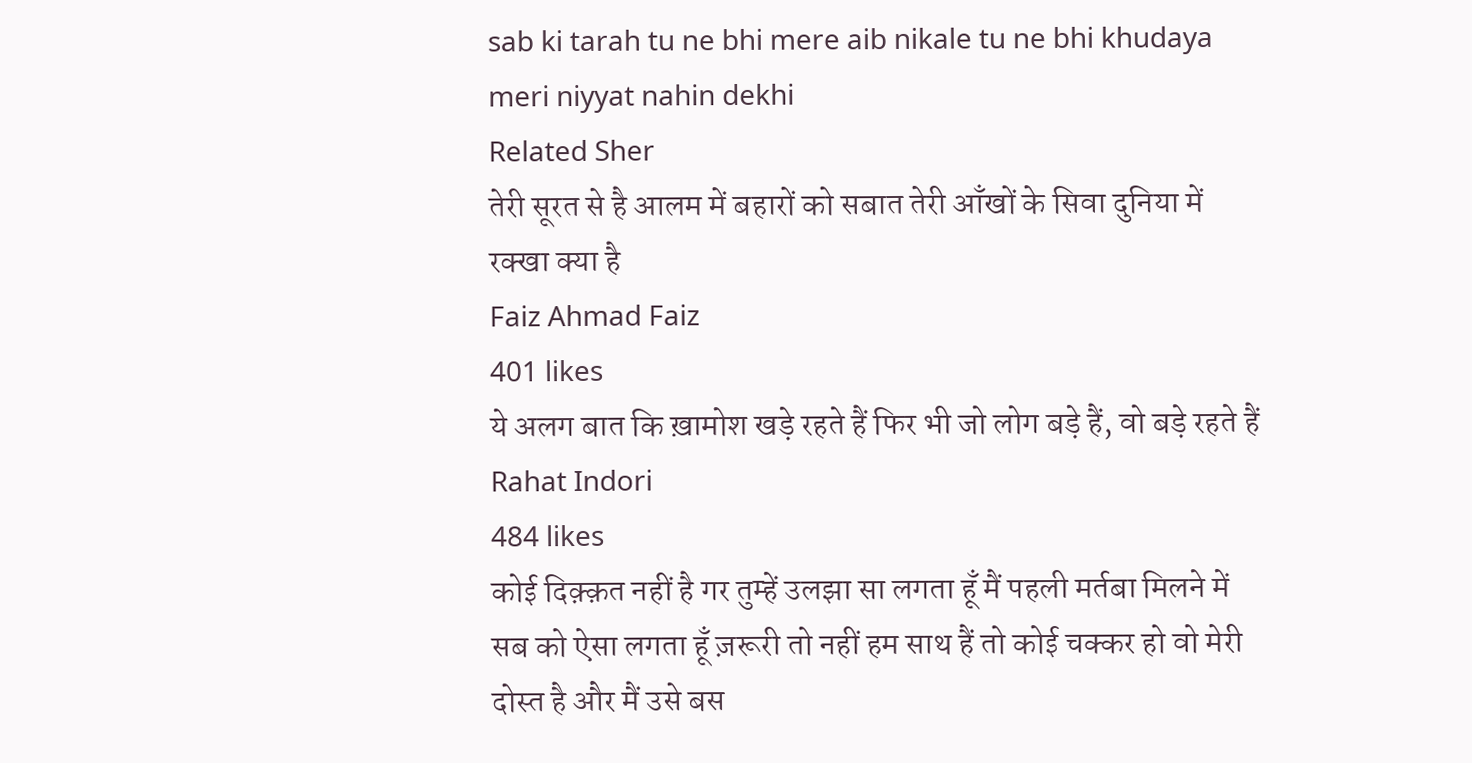sab ki tarah tu ne bhi mere aib nikale tu ne bhi khudaya meri niyyat nahin dekhi
Related Sher
तेरी सूरत से है आलम में बहारों को सबात तेरी आँखों के सिवा दुनिया में रक्खा क्या है
Faiz Ahmad Faiz
401 likes
ये अलग बात कि ख़ामोश खड़े रहते हैं फिर भी जो लोग बड़े हैं, वो बड़े रहते हैं
Rahat Indori
484 likes
कोई दिक़्क़त नहीं है गर तुम्हें उलझा सा लगता हूँ मैं पहली मर्तबा मिलने में सब को ऐसा लगता हूँ ज़रूरी तो नहीं हम साथ हैं तो कोई चक्कर हो वो मेरी दोस्त है और मैं उसे बस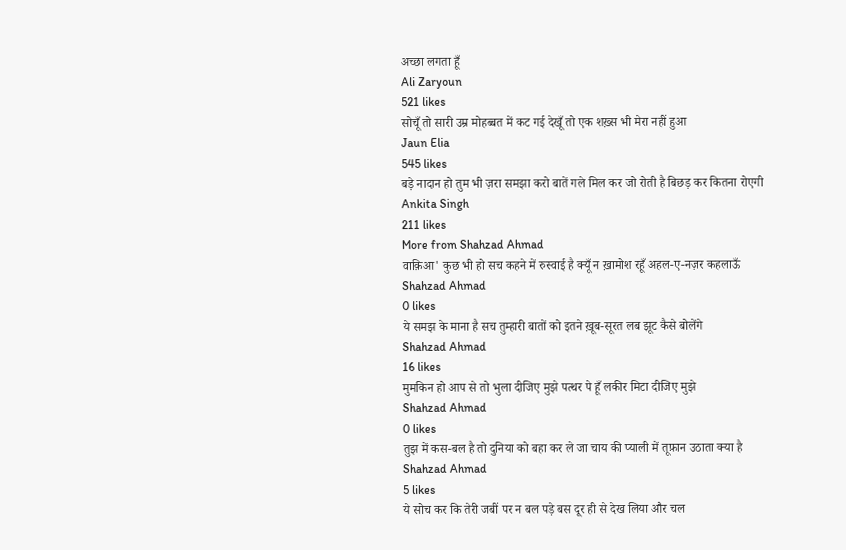अच्छा लगता हूँ
Ali Zaryoun
521 likes
सोचूँ तो सारी उम्र मोहब्बत में कट गई देखूँ तो एक शख़्स भी मेरा नहीं हुआ
Jaun Elia
545 likes
बड़े नादान हो तुम भी ज़रा समझा करो बातें गले मिल कर जो रोती है बिछड़ कर कितना रोएगी
Ankita Singh
211 likes
More from Shahzad Ahmad
वाक़िआ' कुछ भी हो सच कहने में रुस्वाई है क्यूँ न ख़ामोश रहूँ अहल-ए-नज़र कहलाऊँ
Shahzad Ahmad
0 likes
ये समझ के माना है सच तुम्हारी बातों को इतने ख़ूब-सूरत लब झूट कैसे बोलेंगे
Shahzad Ahmad
16 likes
मुमकिन हो आप से तो भुला दीजिए मुझे पत्थर पे हूँ लकीर मिटा दीजिए मुझे
Shahzad Ahmad
0 likes
तुझ में कस-बल है तो दुनिया को बहा कर ले जा चाय की प्याली में तूफ़ान उठाता क्या है
Shahzad Ahmad
5 likes
ये सोच कर कि तेरी जबीं पर न बल पड़े बस दूर ही से देख लिया और चल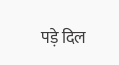पड़े दिल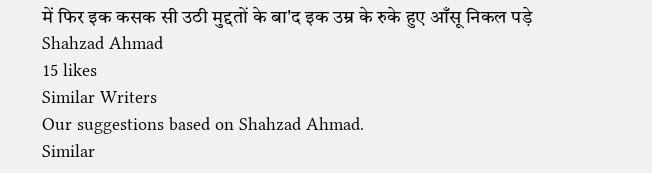में फिर इक कसक सी उठी मुद्दतों के बा'द इक उम्र के रुके हुए आँसू निकल पड़े
Shahzad Ahmad
15 likes
Similar Writers
Our suggestions based on Shahzad Ahmad.
Similar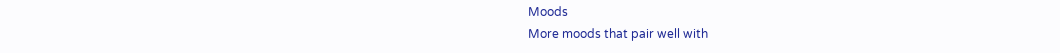Moods
More moods that pair well with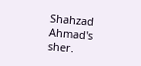Shahzad Ahmad's sher.